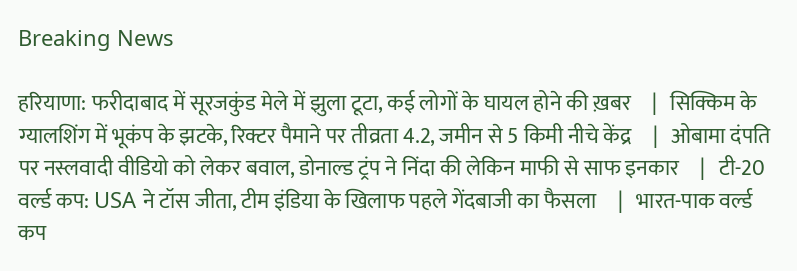Breaking News

हरियाणा: फरीदाबाद में सूरजकुंड मेले में झुला टूटा, कई लोगों के घायल होने की ख़बर     |   सिक्किम के ग्यालशिंग में भूकंप के झटके, रिक्टर पैमाने पर तीव्रता 4.2, जमीन से 5 किमी नीचे केंद्र     |   ओबामा दंपति पर नस्लवादी वीडियो को लेकर बवाल, डोनाल्ड ट्रंप ने निंदा की लेकिन माफी से साफ इनकार     |   टी-20 वर्ल्ड कप: USA ने टॉस जीता, टीम इंडिया के खिलाफ पहले गेंदबाजी का फैसला     |   भारत-पाक वर्ल्ड कप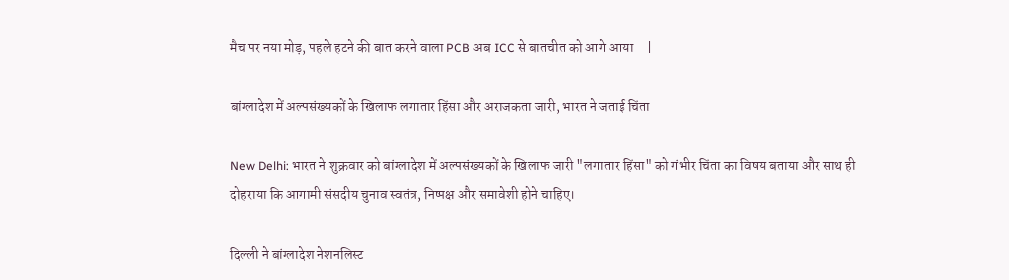मैच पर नया मोड़, पहले हटने की बात करने वाला PCB अब ICC से बातचीत को आगे आया     |

बांग्लादेश में अल्पसंख्यकों के खिलाफ लगातार हिंसा और अराजकता जारी, भारत ने जताई चिंता

New Delhi: भारत ने शुक्रवार को बांग्लादेश में अल्पसंख्यकों के खिलाफ जारी "लगातार हिंसा" को गंभीर चिंता का विषय बताया और साथ ही दोहराया कि आगामी संसदीय चुनाव स्वतंत्र, निष्पक्ष और समावेशी होने चाहिए।

दिल्ली ने बांग्लादेश नेशनलिस्ट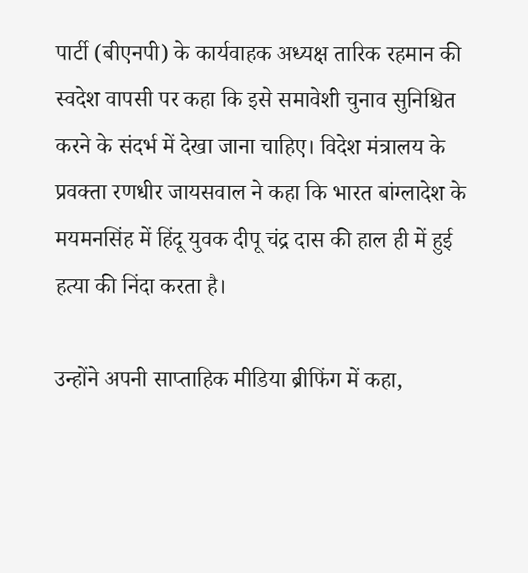पार्टी (बीएनपी) के कार्यवाहक अध्यक्ष तारिक रहमान की स्वदेश वापसी पर कहा कि इसे समावेशी चुनाव सुनिश्चित करने के संदर्भ में देखा जाना चाहिए। विदेश मंत्रालय के प्रवक्ता रणधीर जायसवाल ने कहा कि भारत बांग्लादेश के मयमनसिंह में हिंदू युवक दीपू चंद्र दास की हाल ही में हुई हत्या की निंदा करता है।

उन्होंने अपनी साप्ताहिक मीडिया ब्रीफिंग में कहा,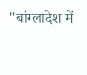"बांग्लादेश में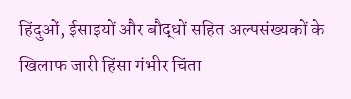हिंदुओं, ईसाइयों और बौद्धों सहित अल्पसंख्यकों के खिलाफ जारी हिंसा गंभीर चिंता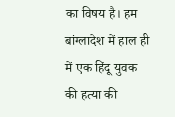का विषय है। हम बांग्लादेश में हाल ही में एक हिंदू युवक की हत्या की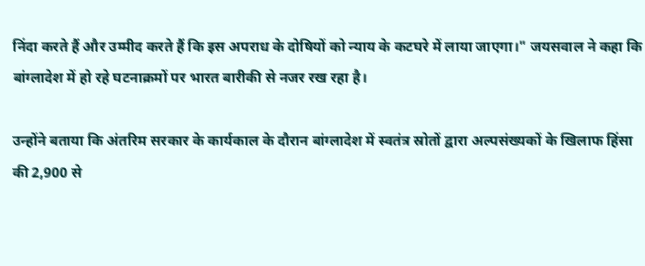निंदा करते हैं और उम्मीद करते हैं कि इस अपराध के दोषियों को न्याय के कटघरे में लाया जाएगा।" जयसवाल ने कहा कि बांग्लादेश में हो रहे घटनाक्रमों पर भारत बारीकी से नजर रख रहा है।

उन्होंने बताया कि अंतरिम सरकार के कार्यकाल के दौरान बांग्लादेश में स्वतंत्र स्रोतों द्वारा अल्पसंख्यकों के खिलाफ हिंसा की 2,900 से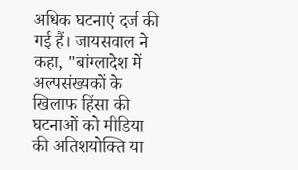अधिक घटनाएं दर्ज की गई हैं। जायसवाल ने कहा, "बांग्लादेश में अल्पसंख्यकों के खिलाफ हिंसा की घटनाओं को मीडिया की अतिशयोक्ति या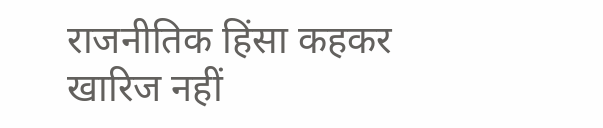राजनीतिक हिंसा कहकर खारिज नहीं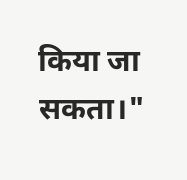किया जा सकता।"